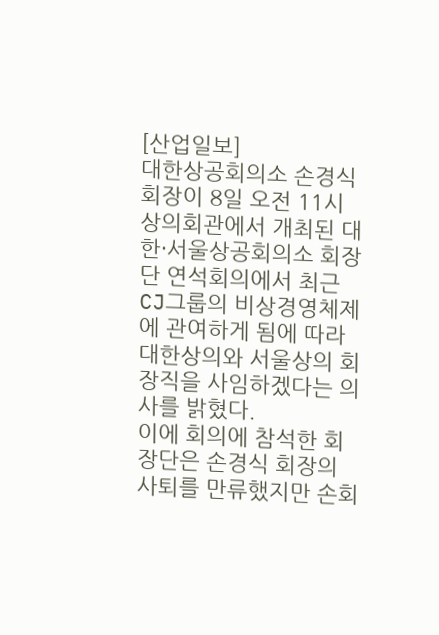[산업일보]
대한상공회의소 손경식 회장이 8일 오전 11시 상의회관에서 개최된 대한·서울상공회의소 회장단 연석회의에서 최근 CJ그룹의 비상경영체제에 관여하게 됨에 따라 대한상의와 서울상의 회장직을 사임하겠다는 의사를 밝혔다.
이에 회의에 참석한 회장단은 손경식 회장의 사퇴를 만류했지만 손회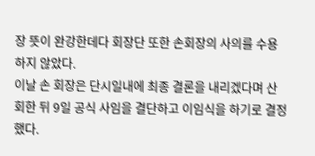장 뜻이 완강한데다 회장단 또한 손회장의 사의를 수용하지 않았다.
이날 손 회장은 단시일내에 최종 결론을 내리겠다며 산회한 뒤 9일 공식 사임을 결단하고 이임식을 하기로 결정했다.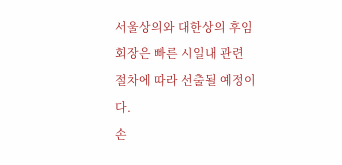서울상의와 대한상의 후임 회장은 빠른 시일내 관련 절차에 따라 선출될 예정이다.
손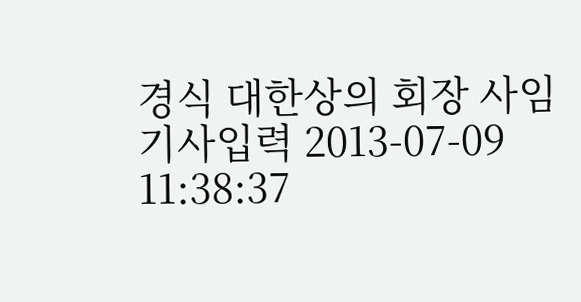경식 대한상의 회장 사임
기사입력 2013-07-09 11:38:37